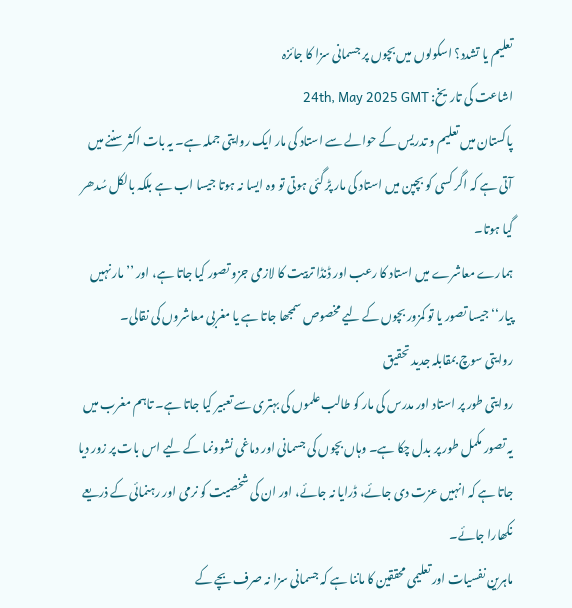تعلیم یا تشدد؟ اسکولوں میں بچوں پر جسمانی سزا کا جائزہ
اشاعت کی تاریخ: 24th, May 2025 GMT
پاکستان میں تعلیم و تدریس کے حوالے سے استاد کی مار ایک روایتی جملہ ہے۔ یہ بات اکثر سننے میں آتی ہے کہ اگر کسی کو بچپن میں استاد کی مار پڑ گئی ہوتی تو وہ ایسا نہ ہوتا جیسا اب ہے بلکہ بالکل سُدھر گیا ہوتا۔
ہمارے معاشرے میں استاد کا رعب اور ڈنڈا تربیت کا لازمی جزو تصور کیا جاتا ہے، اور ’’مار نہیں پیار‘‘ جیسا تصور یا تو کمزور بچوں کے لیے مخصوص سمجھا جاتا ہے یا مغربی معاشروں کی نقالی۔
روایتی سوچ بمقابلہ جدید تحقیق
روایتی طور پر استاد اور مدرس کی مار کو طالب علموں کی بہتری سے تعبیر کیا جاتا ہے۔ تاہم مغرب میں یہ تصور مکمل طور پر بدل چکا ہے۔ وہاں بچوں کی جسمانی اور دماغی نشوونما کے لیے اس بات پر زور دیا جاتا ہے کہ انہیں عزت دی جائے، ڈرایا نہ جائے، اور ان کی شخصیت کو نرمی اور رہنمائی کے ذریعے نکھارا جائے۔
ماہرین نفسیات اور تعلیمی محققین کا ماننا ہے کہ جسمانی سزا نہ صرف بچے کے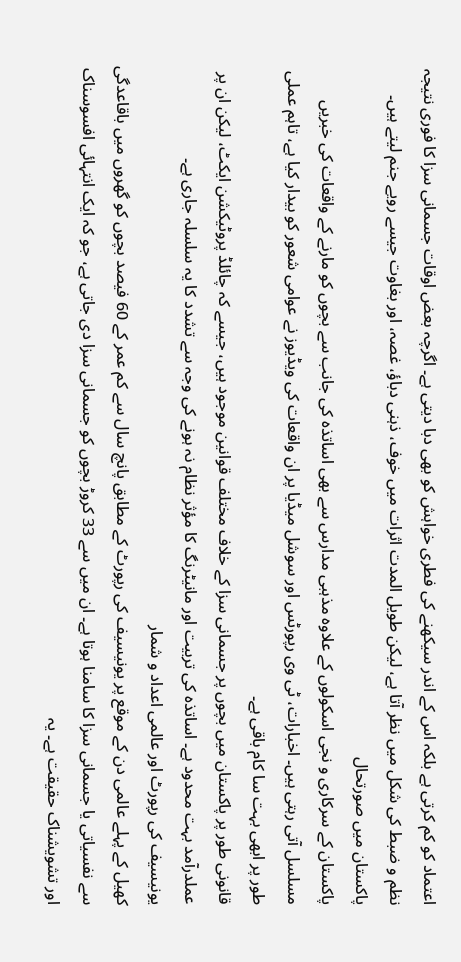اعتماد کو کم کرتی ہے بلکہ اس کے اندر سیکھنے کی فطری خواہش کو بھی دبا دیتی ہے۔ اگرچہ بعض اوقات جسمانی سزا کا فوری نتیجہ نظم و ضبط کی شکل میں نظر آتا ہے، لیکن طویل المدت اثرات میں خوف، ذہنی دباؤ، غصہ، اور بغاوت جیسے رویے جنم لیتے ہیں۔
پاکستان میں صورتحال
پاکستان کے سرکاری و نجی اسکولوں کے علاوہ مذہبی مدارس سے بھی اساتذہ کی جانب سے بچوں کو مارنے کے واقعات کی خبریں مسلسل آتی رہتی ہیں۔ اخبارات، ٹی وی رپورٹس اور سوشل میڈیا پر ان واقعات کی ویڈیوز نے عوامی شعور کو بیدار کیا ہے، تاہم عملی طور پر ابھی بہت سا کام باقی ہے۔
قانونی طور پر پاکستان میں بچوں پر جسمانی سزا کے خلاف مختلف قوانین موجود ہیں، جیسے کہ چائلڈ پروٹیکشن ایکٹ، لیکن ان پر عملدرآمد بہت محدود ہے۔ اساتذہ کی تربیت اور مانیٹرنگ کا مؤثر نظام نہ ہونے کی وجہ سے تشدد کا یہ سلسلہ جاری ہے۔
یونیسیف کی رپورٹ اور عالمی اعداد و شمار
کھیل کے پہلے عالمی دن کے موقع پر یونیسیف کی رپورٹ کے مطابق پانچ سال سے کم عمر کے 60 فیصد بچوں کو گھروں میں باقاعدگی سے نفسیاتی یا جسمانی سزا کا سامنا ہوتا ہے۔ ان میں سے 33 کروڑ بچوں کو جسمانی سزا دی جاتی ہے، جو کہ ایک انتہائی افسوسناک اور تشویشناک حقیقت ہے۔ یہ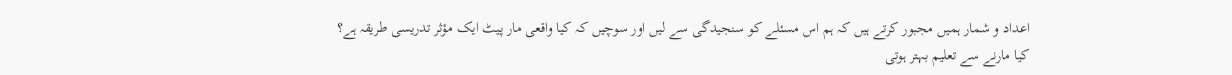اعداد و شمار ہمیں مجبور کرتے ہیں کہ ہم اس مسئلے کو سنجیدگی سے لیں اور سوچیں کہ کیا واقعی مار پیٹ ایک مؤثر تدریسی طریقہ ہے؟
کیا مارنے سے تعلیم بہتر ہوتی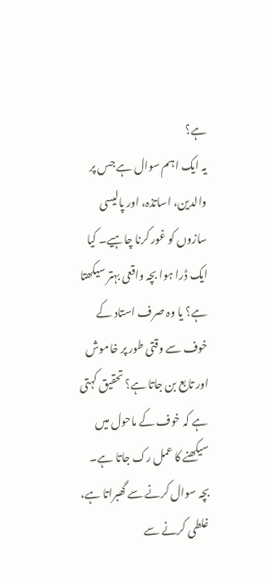ہے؟
یہ ایک اہم سوال ہے جس پر والدین، اساتذہ، اور پالیسی سازوں کو غور کرنا چاہیے۔ کیا ایک ڈرا ہوا بچہ واقعی بہتر سیکھتا ہے؟ یا وہ صرف استاد کے خوف سے وقتی طور پر خاموش اور تابع بن جاتا ہے؟ تحقیق کہتی ہے کہ خوف کے ماحول میں سیکھنے کا عمل رک جاتا ہے۔ بچہ سوال کرنے سے گھبراتا ہے، غلطی کرنے سے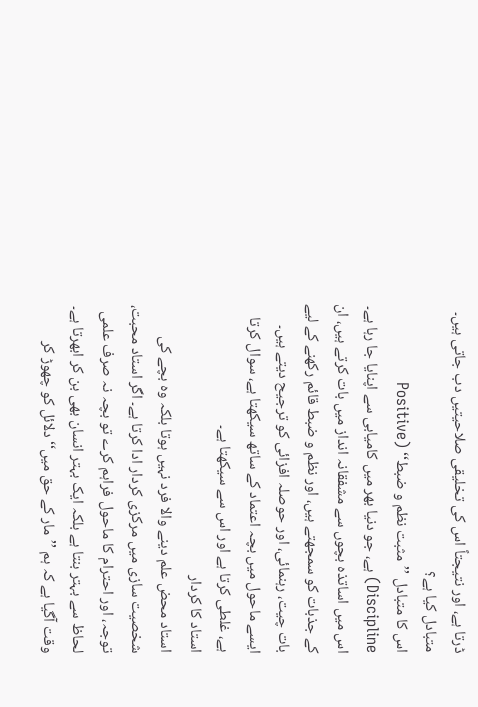ڈرتا ہے، اور نتیجتاً اس کی تخلیقی صلاحیتیں دب جاتی ہیں۔
متبادل کیا ہے؟
اس کا متبادل ’’مثبت نظم و ضبط‘‘ (Positive Discipline) ہے، جو دنیا بھر میں کامیابی سے اپنایا جا رہا ہے۔ اس میں اساتذہ بچوں سے مشفقانہ انداز میں بات کرتے ہیں، ان کے جذبات کو سمجھتے ہیں، اور نظم و ضبط قائم رکھنے کے لیے بات چیت، رہنمائی، اور حوصلہ افزائی کو ترجیح دیتے ہیں۔ ایسے ماحول میں بچہ اعتماد کے ساتھ سیکھتا ہے، سوال کرتا ہے، غلطی کرتا ہے اور اس سے سیکھتا ہے۔
استاد کا کردار
استاد محض علم دینے والا فرد نہیں ہوتا بلکہ وہ بچے کی شخصیت سازی میں مرکزی کردار ادا کرتا ہے۔ اگر استاد محبت، توجہ، اور احترام کا ماحول فراہم کرے تو بچہ نہ صرف علمی لحاظ سے بہتر بنتا ہے بلکہ ایک بہتر انسان بھی بن کر ابھرتا ہے۔
وقت آگیا ہے کہ ہم ’’مار کے حق میں‘‘ دلائل کو چھوڑ کر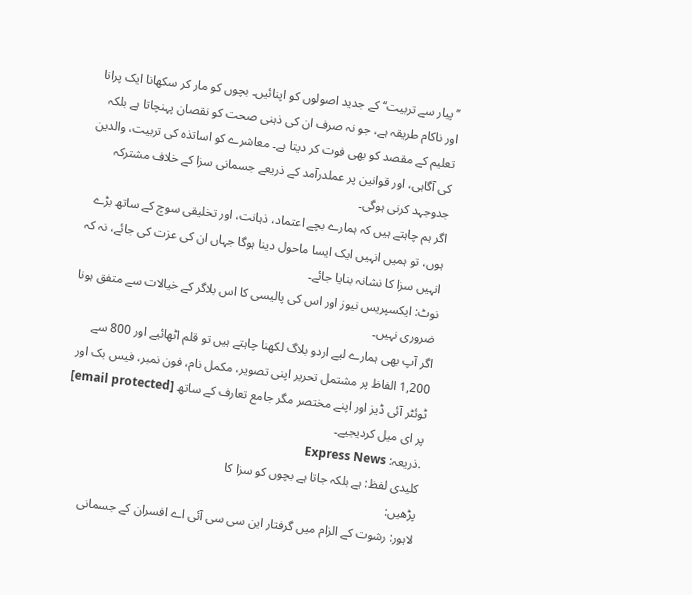’’پیار سے تربیت‘‘ کے جدید اصولوں کو اپنائیں۔ بچوں کو مار کر سکھانا ایک پرانا اور ناکام طریقہ ہے، جو نہ صرف ان کی ذہنی صحت کو نقصان پہنچاتا ہے بلکہ تعلیم کے مقصد کو بھی فوت کر دیتا ہے۔ معاشرے کو اساتذہ کی تربیت، والدین کی آگاہی، اور قوانین پر عملدرآمد کے ذریعے جسمانی سزا کے خلاف مشترکہ جدوجہد کرنی ہوگی۔
اگر ہم چاہتے ہیں کہ ہمارے بچے اعتماد، ذہانت، اور تخلیقی سوچ کے ساتھ بڑے ہوں، تو ہمیں انہیں ایک ایسا ماحول دینا ہوگا جہاں ان کی عزت کی جائے، نہ کہ انہیں سزا کا نشانہ بنایا جائے۔
نوٹ: ایکسپریس نیوز اور اس کی پالیسی کا اس بلاگر کے خیالات سے متفق ہونا ضروری نہیں۔
اگر آپ بھی ہمارے لیے اردو بلاگ لکھنا چاہتے ہیں تو قلم اٹھائیے اور 800 سے 1,200 الفاظ پر مشتمل تحریر اپنی تصویر، مکمل نام، فون نمبر، فیس بک اور ٹوئٹر آئی ڈیز اور اپنے مختصر مگر جامع تعارف کے ساتھ [email protected] پر ای میل کردیجیے۔
.ذریعہ: Express News
کلیدی لفظ: ہے بلکہ جاتا ہے بچوں کو سزا کا
پڑھیں:
لاہور: رشوت کے الزام میں گرفتار این سی سی آئی اے افسران کے جسمانی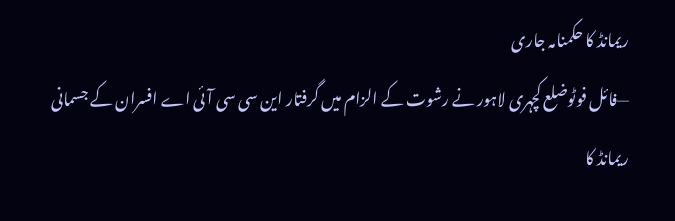ریمانڈ کا حکمنامہ جاری
—فائل فوٹوضلع کچہری لاہور نے رشوت کے الزام میں گرفتار این سی سی آئی اے افسران کے جسمانی ریمانڈ کا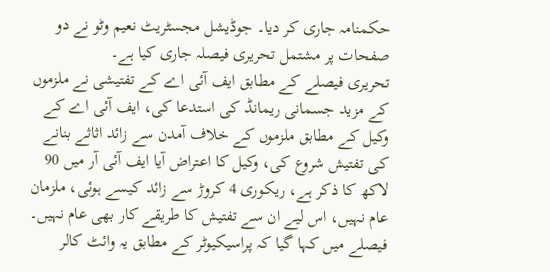حکمنامہ جاری کر دیا۔ جوڈیشل مجسٹریٹ نعیم وٹو نے دو صفحات پر مشتمل تحریری فیصلہ جاری کیا ہے۔
تحریری فیصلے کے مطابق ایف آئی اے کے تفتیشی نے ملزموں کے مزید جسمانی ریمانڈ کی استدعا کی، ایف آئی اے کے وکیل کے مطابق ملزموں کے خلاف آمدن سے زائد اثاثے بنانے کی تفتیش شروع کی، وکیل کا اعتراض آیا ایف آئی آر میں 90 لاکھ کا ذکر ہے، ریکوری 4 کروڑ سے زائد کیسے ہوئی، ملزمان عام نہیں، اس لیے ان سے تفتیش کا طریقے کار بھی عام نہیں۔
فیصلے میں کہا گیا کہ پراسیکیوٹر کے مطابق یہ وائٹ کالر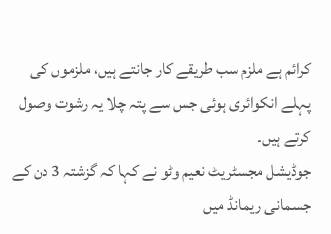کرائم ہے ملزم سب طریقے کار جانتے ہیں، ملزموں کی پہلے انکوائری ہوئی جس سے پتہ چلا یہ رشوت وصول کرتے ہیں۔
جوڈیشل مجسٹریٹ نعیم وٹو نے کہا کہ گزشتہ 3 دن کے جسمانی ریمانڈ میں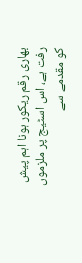بھاری رقم ریکور ہونا اہم پیش رفت ہے، اس اسٹیج پر ملزموں کو مقدمے سے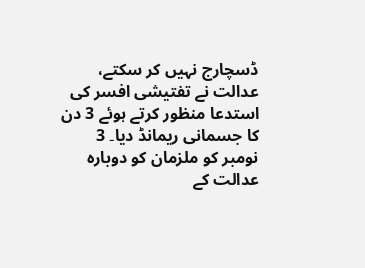ڈسچارج نہیں کر سکتے، عدالت نے تفتیشی افسر کی استدعا منظور کرتے ہوئے 3 دن کا جسمانی ریمانڈ دیا۔ 3 نومبر کو ملزمان کو دوبارہ عدالت کے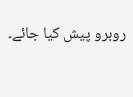روبرو پیش کیا جائے۔